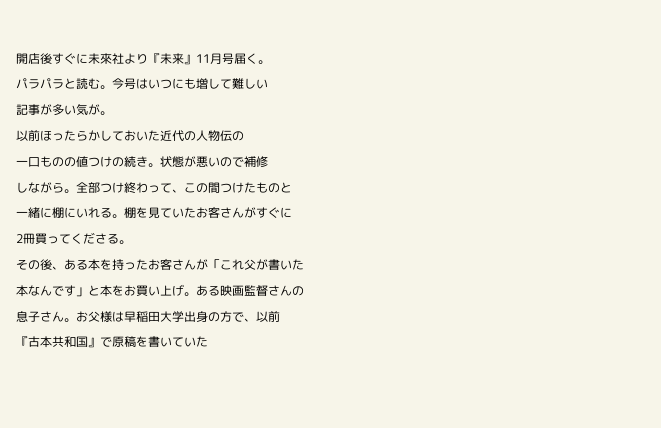開店後すぐに未來社より『未来』11月号届く。
パラパラと読む。今号はいつにも増して難しい
記事が多い気が。
以前ほったらかしておいた近代の人物伝の
一口ものの値つけの続き。状態が悪いので補修
しながら。全部つけ終わって、この間つけたものと
一緒に棚にいれる。棚を見ていたお客さんがすぐに
2冊買ってくださる。
その後、ある本を持ったお客さんが「これ父が書いた
本なんです」と本をお買い上げ。ある映画監督さんの
息子さん。お父様は早稲田大学出身の方で、以前
『古本共和国』で原稿を書いていた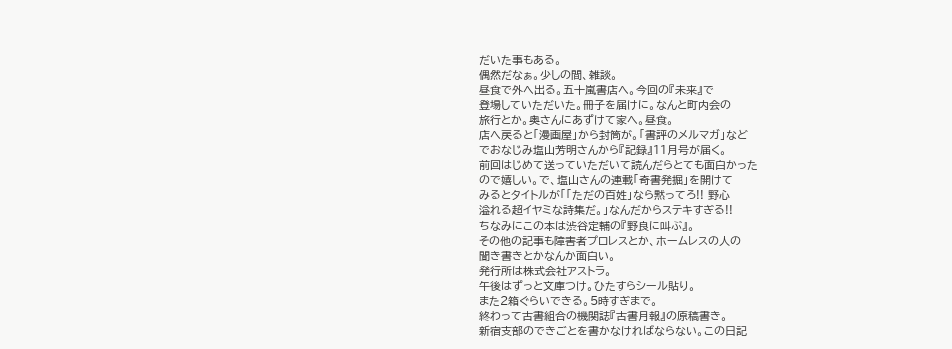だいた事もある。
偶然だなぁ。少しの間、雑談。
昼食で外へ出る。五十嵐書店へ。今回の『未来』で
登場していただいた。冊子を届けに。なんと町内会の
旅行とか。奥さんにあずけて家へ。昼食。
店へ戻ると「漫画屋」から封筒が。「書評のメルマガ」など
でおなじみ塩山芳明さんから『記録』11月号が届く。
前回はじめて送っていただいて読んだらとても面白かった
ので嬉しい。で、塩山さんの連載「奇書発掘」を開けて
みるとタイトルが「「ただの百姓」なら黙ってろ!! 野心
溢れる超イヤミな詩集だ。」なんだからステキすぎる!!
ちなみにこの本は渋谷定輔の『野良に叫ぶ』。
その他の記事も障害者プロレスとか、ホームレスの人の
聞き書きとかなんか面白い。
発行所は株式会社アストラ。
午後はずっと文庫つけ。ひたすらシール貼り。
また2箱ぐらいできる。5時すぎまで。
終わって古書組合の機関誌『古書月報』の原稿書き。
新宿支部のできごとを書かなければならない。この日記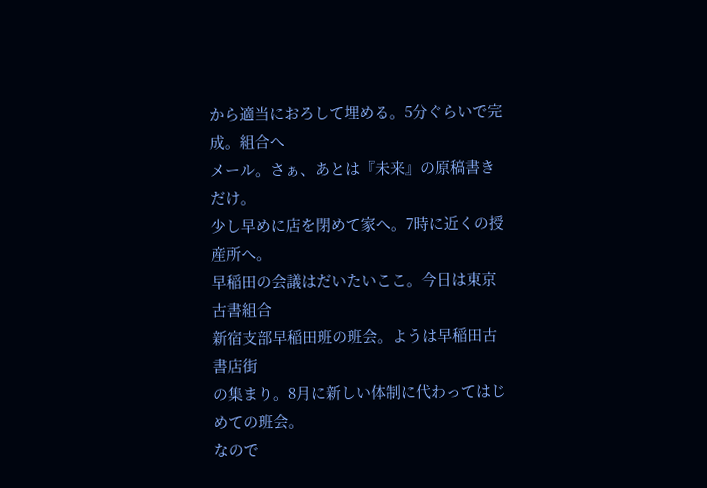から適当におろして埋める。5分ぐらいで完成。組合へ
メール。さぁ、あとは『未来』の原稿書きだけ。
少し早めに店を閉めて家へ。7時に近くの授産所へ。
早稲田の会議はだいたいここ。今日は東京古書組合
新宿支部早稲田班の班会。ようは早稲田古書店街
の集まり。8月に新しい体制に代わってはじめての班会。
なので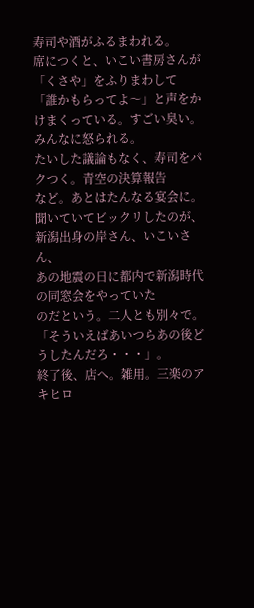寿司や酒がふるまわれる。
席につくと、いこい書房さんが「くさや」をふりまわして
「誰かもらってよ〜」と声をかけまくっている。すごい臭い。
みんなに怒られる。
たいした議論もなく、寿司をパクつく。青空の決算報告
など。あとはたんなる宴会に。
聞いていてビックリしたのが、新潟出身の岸さん、いこいさん、
あの地震の日に都内で新潟時代の同窓会をやっていた
のだという。二人とも別々で。
「そういえばあいつらあの後どうしたんだろ・・・」。
終了後、店へ。雑用。三楽のアキヒロ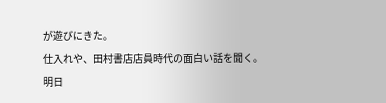が遊びにきた。
仕入れや、田村書店店員時代の面白い話を聞く。
明日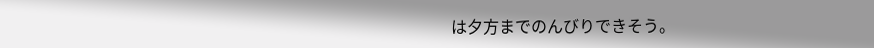は夕方までのんびりできそう。